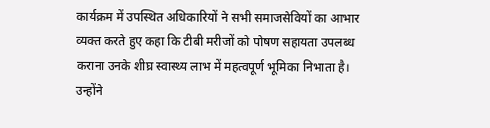कार्यक्रम में उपस्थित अधिकारियों ने सभी समाजसेवियों का आभार व्यक्त करते हुए कहा कि टीबी मरीजों को पोषण सहायता उपलब्ध कराना उनके शीघ्र स्वास्थ्य लाभ में महत्वपूर्ण भूमिका निभाता है। उन्होंने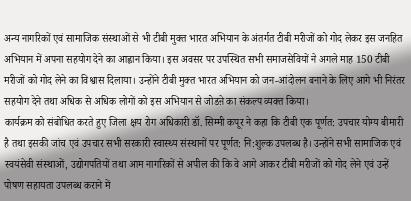अन्य नागरिकों एवं सामाजिक संस्थाओं से भी टीबी मुक्त भारत अभियान के अंतर्गत टीबी मरीजों को गोद लेकर इस जनहित अभियान में अपना सहयोग देने का आह्वान किया। इस अवसर पर उपस्थित सभी समाजसेवियों ने अगले माह 150 टीबी मरीजों को गोद लेने का विश्वास दिलाया। उन्होंने टीबी मुक्त भारत अभियान को जन-आंदोलन बनाने के लिए आगे भी निरंतर सहयोग देने तथा अधिक से अधिक लोगों को इस अभियान से जोडऩे का संकल्प व्यक्त किया।
कार्यक्रम को संबोधित करते हुए जिला क्षय रोग अधिकारी डॉ. सिम्मी कपूर ने कहा कि टीबी एक पूर्णत: उपचार योग्य बीमारी है तथा इसकी जांच एवं उपचार सभी सरकारी स्वास्थ्य संस्थानों पर पूर्णत: नि:शुल्क उपलब्ध है। उन्होंने सभी सामाजिक एवं स्वयंसेवी संस्थाओं, उद्योगपतियों तथा आम नागरिकों से अपील की कि वे आगे आकर टीबी मरीजों को गोद लेने एवं उन्हें पोषण सहायता उपलब्ध कराने में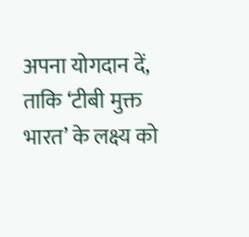अपना योगदान दें, ताकि ‘टीबी मुक्त भारत’ के लक्ष्य को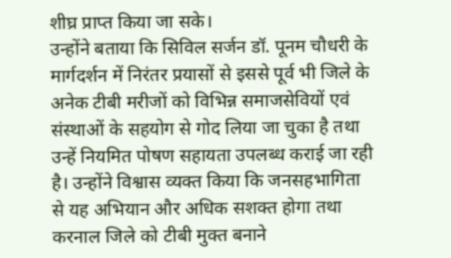शीघ्र प्राप्त किया जा सके।
उन्होंने बताया कि सिविल सर्जन डॉ. पूनम चौधरी के मार्गदर्शन में निरंतर प्रयासों से इससे पूर्व भी जिले के अनेक टीबी मरीजों को विभिन्न समाजसेवियों एवं संस्थाओं के सहयोग से गोद लिया जा चुका है तथा उन्हें नियमित पोषण सहायता उपलब्ध कराई जा रही है। उन्होंने विश्वास व्यक्त किया कि जनसहभागिता से यह अभियान और अधिक सशक्त होगा तथा करनाल जिले को टीबी मुक्त बनाने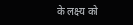के लक्ष्य को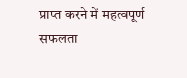प्राप्त करने में महत्वपूर्ण सफलता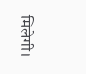मिलेगी।